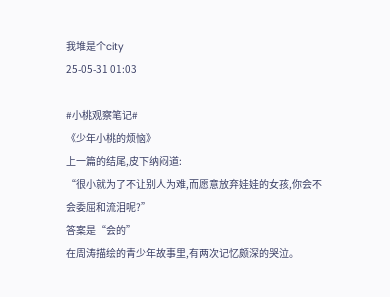我堆是个city
25-05-31 01:03

#小桃观察笔记#
《少年小桃的烦恼》
上一篇的结尾,皮下纳闷道:
“很小就为了不让别人为难,而愿意放弃娃娃的女孩,你会不会委屈和流泪呢?”
答案是“会的”
在周涛描绘的青少年故事里,有两次记忆颇深的哭泣。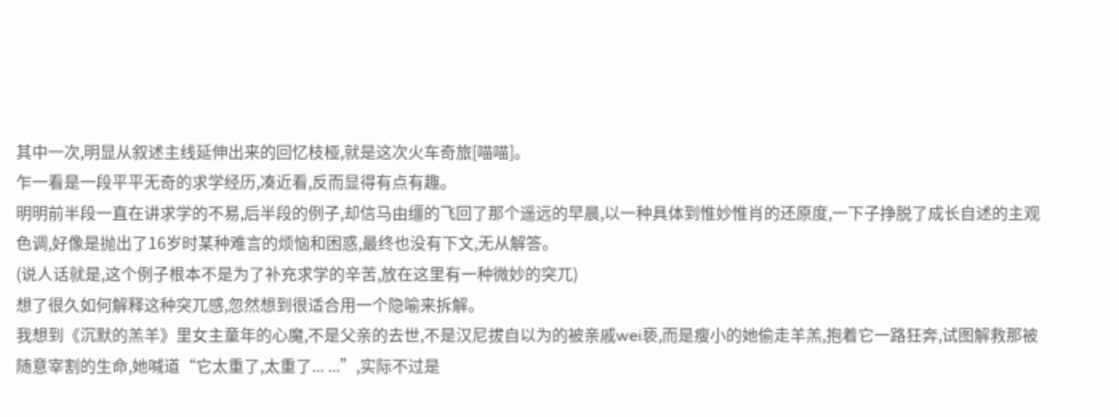其中一次,明显从叙述主线延伸出来的回忆枝桠,就是这次火车奇旅[喵喵]。
乍一看是一段平平无奇的求学经历,凑近看,反而显得有点有趣。
明明前半段一直在讲求学的不易,后半段的例子,却信马由缰的飞回了那个遥远的早晨,以一种具体到惟妙惟肖的还原度,一下子挣脱了成长自述的主观色调,好像是抛出了16岁时某种难言的烦恼和困惑,最终也没有下文,无从解答。
(说人话就是,这个例子根本不是为了补充求学的辛苦,放在这里有一种微妙的突兀)
想了很久如何解释这种突兀感,忽然想到很适合用一个隐喻来拆解。
我想到《沉默的羔羊》里女主童年的心魔,不是父亲的去世,不是汉尼拔自以为的被亲戚wei亵,而是瘦小的她偷走羊羔,抱着它一路狂奔,试图解救那被随意宰割的生命,她喊道“它太重了,太重了... ...”,实际不过是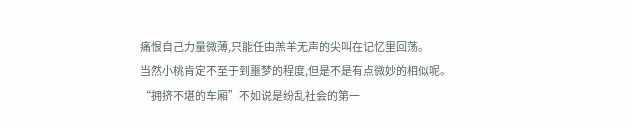痛恨自己力量微薄,只能任由羔羊无声的尖叫在记忆里回荡。
当然小桃肯定不至于到噩梦的程度,但是不是有点微妙的相似呢。
“拥挤不堪的车厢”不如说是纷乱社会的第一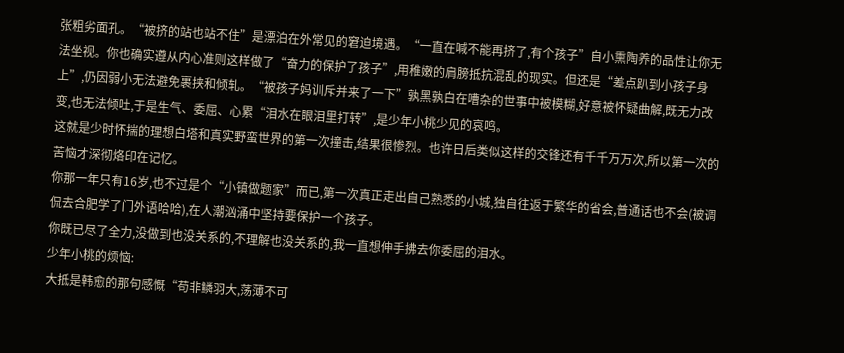张粗劣面孔。“被挤的站也站不住”是漂泊在外常见的窘迫境遇。“一直在喊不能再挤了,有个孩子”自小熏陶养的品性让你无法坐视。你也确实遵从内心准则这样做了“奋力的保护了孩子”,用稚嫩的肩膀抵抗混乱的现实。但还是“差点趴到小孩子身上”,仍因弱小无法避免裹挟和倾轧。“被孩子妈训斥并来了一下”孰黑孰白在嘈杂的世事中被模糊,好意被怀疑曲解,既无力改变,也无法倾吐,于是生气、委屈、心累“泪水在眼泪里打转”,是少年小桃少见的哀鸣。
这就是少时怀揣的理想白塔和真实野蛮世界的第一次撞击,结果很惨烈。也许日后类似这样的交锋还有千千万万次,所以第一次的苦恼才深彻烙印在记忆。
你那一年只有16岁,也不过是个“小镇做题家”而已,第一次真正走出自己熟悉的小城,独自往返于繁华的省会,普通话也不会(被调侃去合肥学了门外语哈哈),在人潮汹涌中坚持要保护一个孩子。
你既已尽了全力,没做到也没关系的,不理解也没关系的,我一直想伸手拂去你委屈的泪水。
少年小桃的烦恼:
大抵是韩愈的那句感慨“苟非鳞羽大,荡薄不可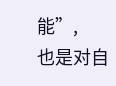能”,
也是对自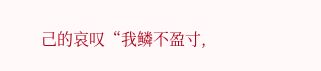己的哀叹“我鳞不盈寸,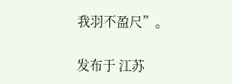我羽不盈尺”。

发布于 江苏